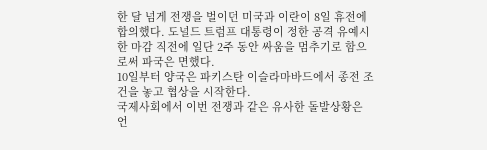한 달 넘게 전쟁을 벌이던 미국과 이란이 8일 휴전에 합의했다. 도널드 트럼프 대통령이 정한 공격 유예시한 마감 직전에 일단 2주 동안 싸움을 멈추기로 함으로써 파국은 면했다.
10일부터 양국은 파키스탄 이슬라마바드에서 종전 조건을 놓고 협상을 시작한다.
국제사회에서 이번 전쟁과 같은 유사한 돌발상황은 언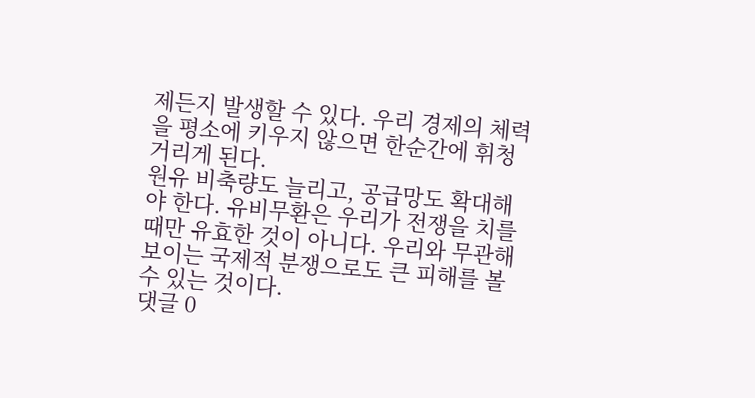제든지 발생할 수 있다. 우리 경제의 체력을 평소에 키우지 않으면 한순간에 휘청거리게 된다.
원유 비축량도 늘리고, 공급망도 확대해야 한다. 유비무환은 우리가 전쟁을 치를 때만 유효한 것이 아니다. 우리와 무관해 보이는 국제적 분쟁으로도 큰 피해를 볼 수 있는 것이다.
댓글 0